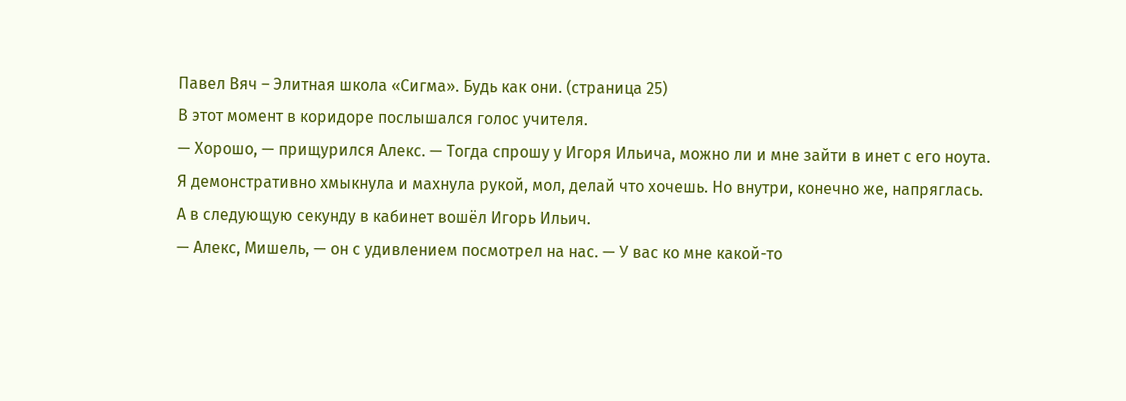Павел Вяч – Элитная школа «Сигма». Будь как они. (страница 25)
В этот момент в коридоре послышался голос учителя.
— Хорошо, — прищурился Алекс. — Тогда спрошу у Игоря Ильича, можно ли и мне зайти в инет с его ноута.
Я демонстративно хмыкнула и махнула рукой, мол, делай что хочешь. Но внутри, конечно же, напряглась.
А в следующую секунду в кабинет вошёл Игорь Ильич.
— Алекс, Мишель, — он с удивлением посмотрел на нас. — У вас ко мне какой-то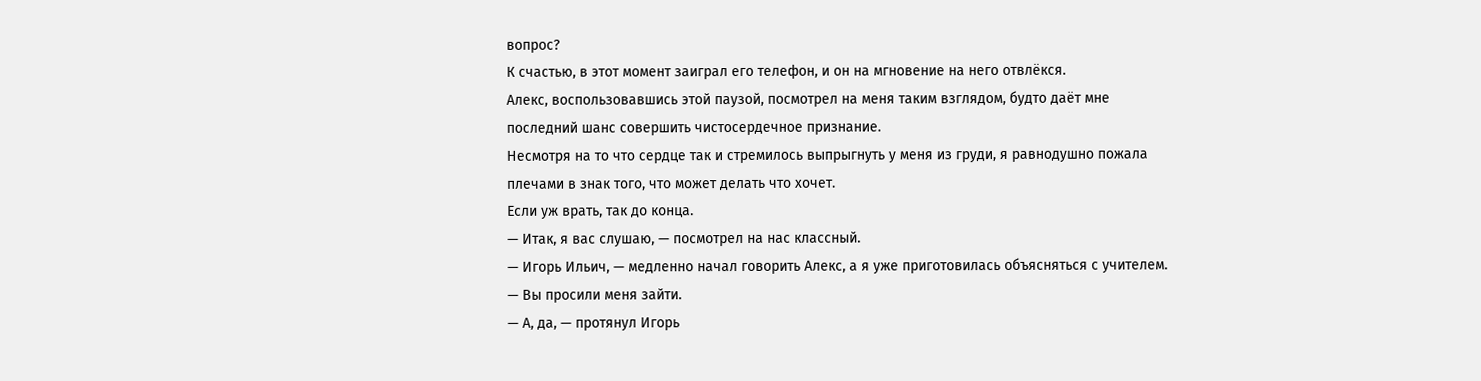вопрос?
К счастью, в этот момент заиграл его телефон, и он на мгновение на него отвлёкся.
Алекс, воспользовавшись этой паузой, посмотрел на меня таким взглядом, будто даёт мне последний шанс совершить чистосердечное признание.
Несмотря на то что сердце так и стремилось выпрыгнуть у меня из груди, я равнодушно пожала плечами в знак того, что может делать что хочет.
Если уж врать, так до конца.
— Итак, я вас слушаю, — посмотрел на нас классный.
— Игорь Ильич, — медленно начал говорить Алекс, а я уже приготовилась объясняться с учителем. — Вы просили меня зайти.
— А, да, — протянул Игорь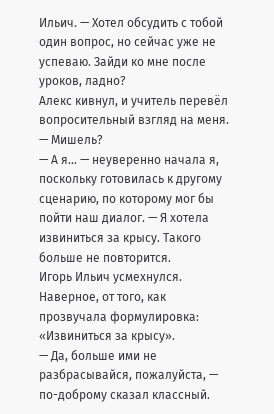Ильич. — Хотел обсудить с тобой один вопрос, но сейчас уже не успеваю. Зайди ко мне после уроков, ладно?
Алекс кивнул, и учитель перевёл вопросительный взгляд на меня.
— Мишель?
— А я… — неуверенно начала я, поскольку готовилась к другому сценарию, по которому мог бы пойти наш диалог. — Я хотела извиниться за крысу. Такого больше не повторится.
Игорь Ильич усмехнулся. Наверное, от того, как прозвучала формулировка: «Извиниться за крысу».
— Да, больше ими не разбрасывайся, пожалуйста, — по-доброму сказал классный.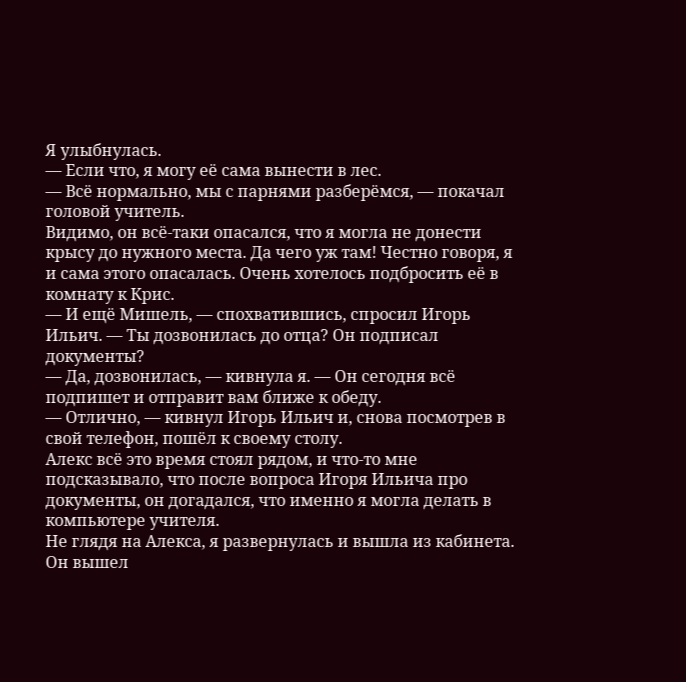Я улыбнулась.
— Если что, я могу её сама вынести в лес.
— Всё нормально, мы с парнями разберёмся, — покачал головой учитель.
Видимо, он всё-таки опасался, что я могла не донести крысу до нужного места. Да чего уж там! Честно говоря, я и сама этого опасалась. Очень хотелось подбросить её в комнату к Крис.
— И ещё Мишель, — спохватившись, спросил Игорь Ильич. — Ты дозвонилась до отца? Он подписал документы?
— Да, дозвонилась, — кивнула я. — Он сегодня всё подпишет и отправит вам ближе к обеду.
— Отлично, — кивнул Игорь Ильич и, снова посмотрев в свой телефон, пошёл к своему столу.
Алекс всё это время стоял рядом, и что-то мне подсказывало, что после вопроса Игоря Ильича про документы, он догадался, что именно я могла делать в компьютере учителя.
Не глядя на Алекса, я развернулась и вышла из кабинета. Он вышел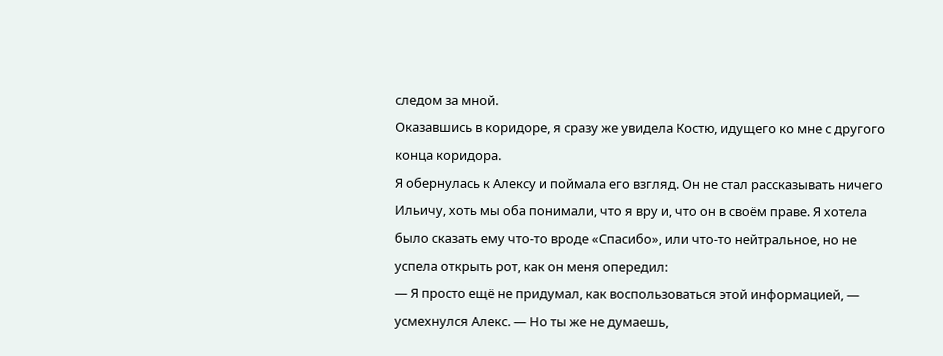следом за мной.
Оказавшись в коридоре, я сразу же увидела Костю, идущего ко мне с другого конца коридора.
Я обернулась к Алексу и поймала его взгляд. Он не стал рассказывать ничего Ильичу, хоть мы оба понимали, что я вру и, что он в своём праве. Я хотела было сказать ему что-то вроде «Спасибо», или что-то нейтральное, но не успела открыть рот, как он меня опередил:
— Я просто ещё не придумал, как воспользоваться этой информацией, — усмехнулся Алекс. — Но ты же не думаешь,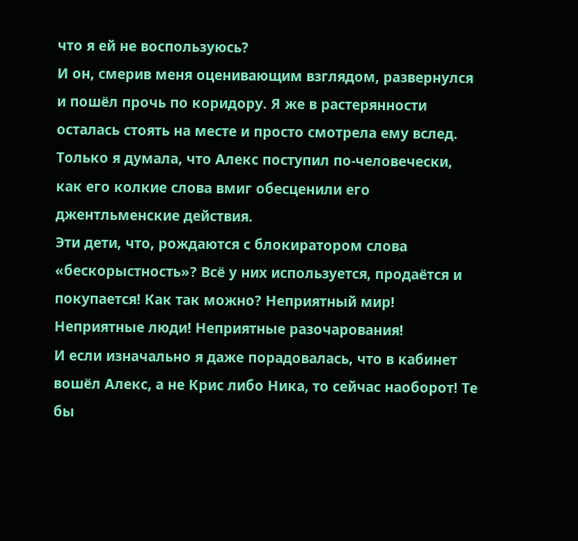что я ей не воспользуюсь?
И он, смерив меня оценивающим взглядом, развернулся и пошёл прочь по коридору. Я же в растерянности осталась стоять на месте и просто смотрела ему вслед.
Только я думала, что Алекс поступил по-человечески, как его колкие слова вмиг обесценили его джентльменские действия.
Эти дети, что, рождаются с блокиратором слова «бескорыстность»? Всё у них используется, продаётся и покупается! Как так можно? Неприятный мир! Неприятные люди! Неприятные разочарования!
И если изначально я даже порадовалась, что в кабинет вошёл Алекс, а не Крис либо Ника, то сейчас наоборот! Те бы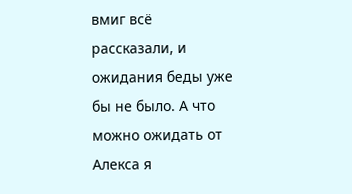вмиг всё рассказали, и ожидания беды уже бы не было. А что можно ожидать от Алекса я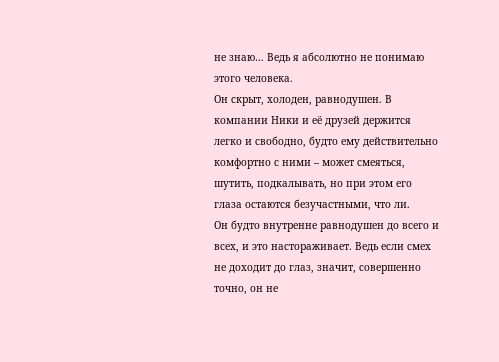не знаю… Ведь я абсолютно не понимаю этого человека.
Он скрыт, холоден, равнодушен. В компании Ники и её друзей держится легко и свободно, будто ему действительно комфортно с ними – может смеяться, шутить, подкалывать, но при этом его глаза остаются безучастными, что ли.
Он будто внутренне равнодушен до всего и всех, и это настораживает. Ведь если смех не доходит до глаз, значит, совершенно точно, он не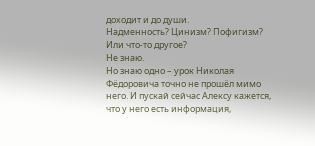доходит и до души.
Надменность? Цинизм? Пофигизм? Или что-то другое?
Не знаю.
Но знаю одно – урок Николая Фёдоровича точно не прошёл мимо него. И пускай сейчас Алексу кажется, что у него есть информация,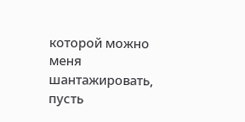которой можно меня шантажировать, пусть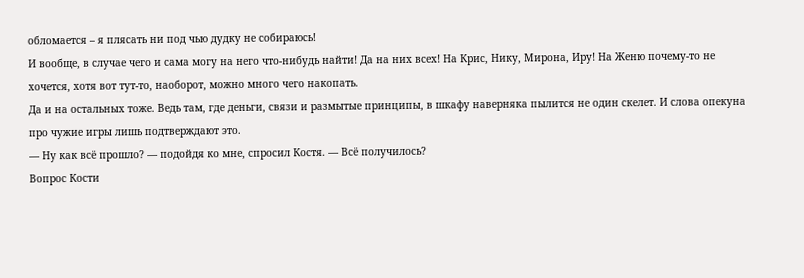обломается – я плясать ни под чью дудку не собираюсь!
И вообще, в случае чего и сама могу на него что-нибудь найти! Да на них всех! На Крис, Нику, Мирона, Иру! На Женю почему-то не хочется, хотя вот тут-то, наоборот, можно много чего накопать.
Да и на остальных тоже. Ведь там, где деньги, связи и размытые принципы, в шкафу наверняка пылится не один скелет. И слова опекуна про чужие игры лишь подтверждают это.
— Ну как всё прошло? — подойдя ко мне, спросил Костя. — Всё получилось?
Вопрос Кости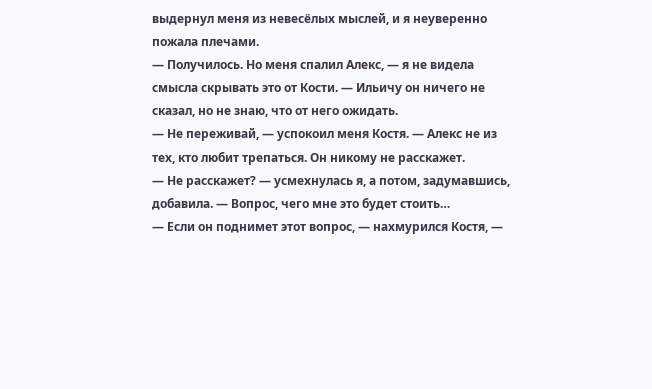выдернул меня из невесёлых мыслей, и я неуверенно пожала плечами.
— Получилось. Но меня спалил Алекс, — я не видела смысла скрывать это от Кости. — Ильичу он ничего не сказал, но не знаю, что от него ожидать.
— Не переживай, — успокоил меня Костя. — Алекс не из тех, кто любит трепаться. Он никому не расскажет.
— Не расскажет? — усмехнулась я, а потом, задумавшись, добавила. — Вопрос, чего мне это будет стоить…
— Если он поднимет этот вопрос, — нахмурился Костя, —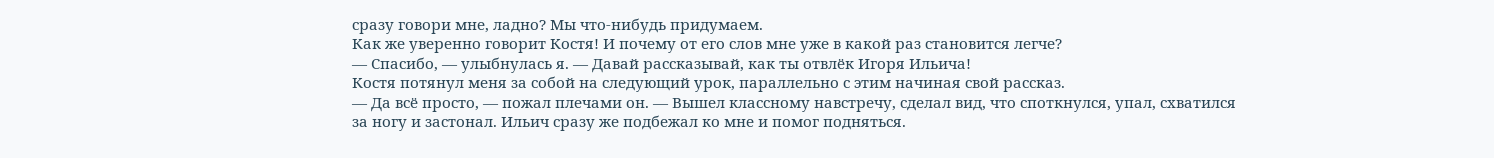сразу говори мне, ладно? Мы что-нибудь придумаем.
Как же уверенно говорит Костя! И почему от его слов мне уже в какой раз становится легче?
— Спасибо, — улыбнулась я. — Давай рассказывай, как ты отвлёк Игоря Ильича!
Костя потянул меня за собой на следующий урок, параллельно с этим начиная свой рассказ.
— Да всё просто, — пожал плечами он. — Вышел классному навстречу, сделал вид, что споткнулся, упал, схватился за ногу и застонал. Ильич сразу же подбежал ко мне и помог подняться.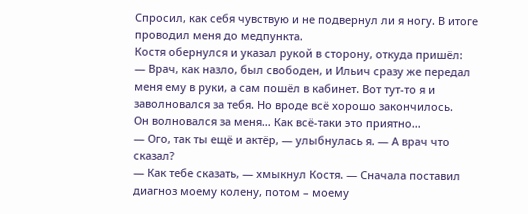Спросил, как себя чувствую и не подвернул ли я ногу. В итоге проводил меня до медпункта.
Костя обернулся и указал рукой в сторону, откуда пришёл:
— Врач, как назло, был свободен, и Ильич сразу же передал меня ему в руки, а сам пошёл в кабинет. Вот тут-то я и заволновался за тебя. Но вроде всё хорошо закончилось.
Он волновался за меня… Как всё-таки это приятно…
— Ого, так ты ещё и актёр, — улыбнулась я. — А врач что сказал?
— Как тебе сказать, — хмыкнул Костя. — Сначала поставил диагноз моему колену, потом – моему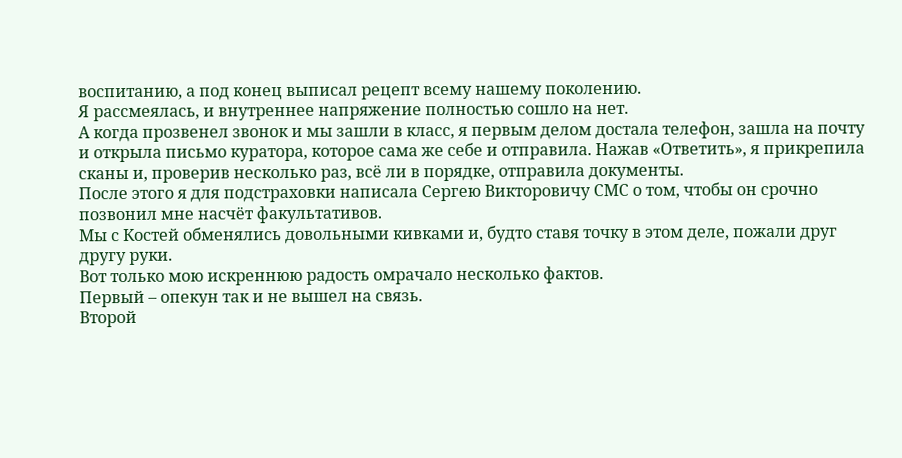воспитанию, а под конец выписал рецепт всему нашему поколению.
Я рассмеялась, и внутреннее напряжение полностью сошло на нет.
А когда прозвенел звонок и мы зашли в класс, я первым делом достала телефон, зашла на почту и открыла письмо куратора, которое сама же себе и отправила. Нажав «Ответить», я прикрепила сканы и, проверив несколько раз, всё ли в порядке, отправила документы.
После этого я для подстраховки написала Сергею Викторовичу СМС о том, чтобы он срочно позвонил мне насчёт факультативов.
Мы с Костей обменялись довольными кивками и, будто ставя точку в этом деле, пожали друг другу руки.
Вот только мою искреннюю радость омрачало несколько фактов.
Первый – опекун так и не вышел на связь.
Второй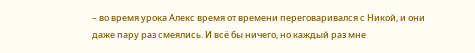– во время урока Алекс время от времени переговаривался с Никой, и они даже пару раз смеялись. И всё бы ничего, но каждый раз мне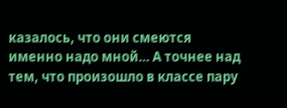казалось, что они смеются именно надо мной… А точнее над тем, что произошло в классе пару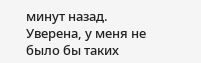минут назад.
Уверена, у меня не было бы таких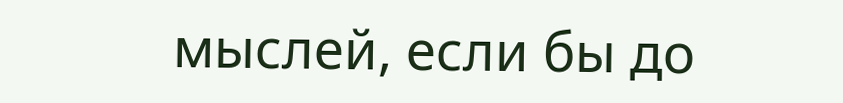мыслей, если бы до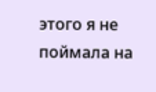этого я не поймала на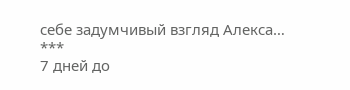себе задумчивый взгляд Алекса…
***
7 дней до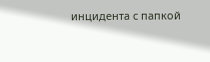инцидента с папкой